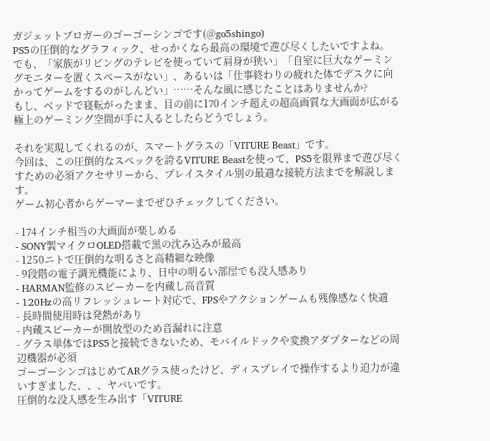ガジェットブロガーのゴーゴーシンゴです(@go5shingo)
PS5の圧倒的なグラフィック、せっかくなら最高の環境で遊び尽くしたいですよね。
でも、「家族がリビングのテレビを使っていて肩身が狭い」「自室に巨大なゲーミングモニターを置くスペースがない」、あるいは「仕事終わりの疲れた体でデスクに向かってゲームをするのがしんどい」……そんな風に感じたことはありませんか?
もし、ベッドで寝転がったまま、目の前に170インチ超えの超高画質な大画面が広がる極上のゲーミング空間が手に入るとしたらどうでしょう。

それを実現してくれるのが、スマートグラスの「VITURE Beast」です。
今回は、この圧倒的なスペックを誇るVITURE Beastを使って、PS5を限界まで遊び尽くすための必須アクセサリーから、プレイスタイル別の最適な接続方法までを解説します。
ゲーム初心者からゲーマーまでぜひチェックしてください。

- 174インチ相当の大画面が楽しめる
- SONY製マイクロOLED搭載で黒の沈み込みが最高
- 1250ニトで圧倒的な明るさと高精細な映像
- 9段階の電子調光機能により、日中の明るい部屋でも没入感あり
- HARMAN監修のスピーカーを内蔵し高音質
- 120Hzの高リフレッシュレート対応で、FPSやアクションゲームも残像感なく快適
- 長時間使用時は発熱があり
- 内蔵スピーカーが開放型のため音漏れに注意
- グラス単体ではPS5と接続できないため、モバイルドックや変換アダプターなどの周辺機器が必須
ゴーゴーシンゴはじめてARグラス使ったけど、ディスプレイで操作するより迫力が違いすぎました、、、ヤバいです。
圧倒的な没入感を生み出す「VITURE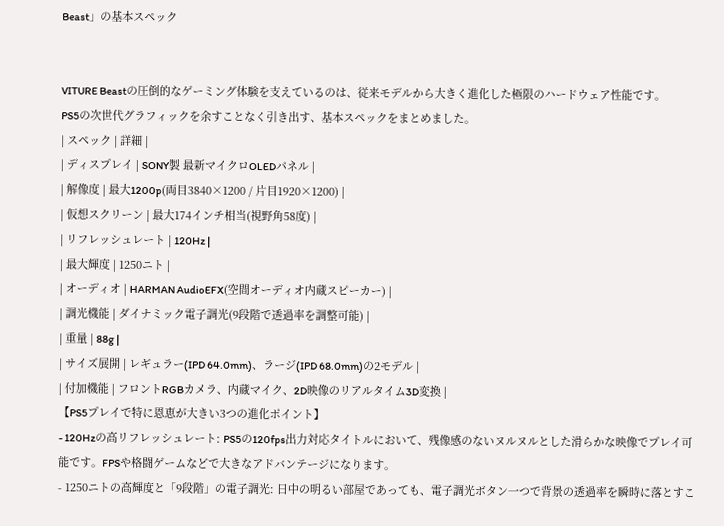Beast」の基本スペック


VITURE Beastの圧倒的なゲーミング体験を支えているのは、従来モデルから大きく進化した極限のハードウェア性能です。
PS5の次世代グラフィックを余すことなく引き出す、基本スペックをまとめました。
| スペック | 詳細 |
| ディスプレイ | SONY製 最新マイクロOLEDパネル |
| 解像度 | 最大1200p(両目3840×1200 / 片目1920×1200) |
| 仮想スクリーン | 最大174インチ相当(視野角58度) |
| リフレッシュレート | 120Hz |
| 最大輝度 | 1250ニト |
| オーディオ | HARMAN AudioEFX(空間オーディオ内蔵スピーカー) |
| 調光機能 | ダイナミック電子調光(9段階で透過率を調整可能) |
| 重量 | 88g |
| サイズ展開 | レギュラー(IPD 64.0mm)、ラージ(IPD 68.0mm)の2モデル |
| 付加機能 | フロントRGBカメラ、内蔵マイク、2D映像のリアルタイム3D変換 |
【PS5プレイで特に恩恵が大きい3つの進化ポイント】
- 120Hzの高リフレッシュレート: PS5の120fps出力対応タイトルにおいて、残像感のないヌルヌルとした滑らかな映像でプレイ可能です。FPSや格闘ゲームなどで大きなアドバンテージになります。
- 1250ニトの高輝度と「9段階」の電子調光: 日中の明るい部屋であっても、電子調光ボタン一つで背景の透過率を瞬時に落とすこ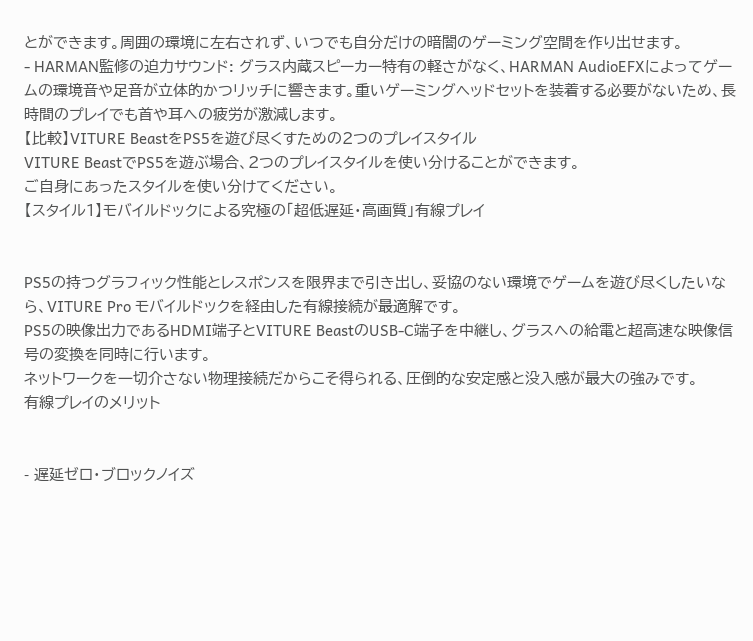とができます。周囲の環境に左右されず、いつでも自分だけの暗闇のゲーミング空間を作り出せます。
- HARMAN監修の迫力サウンド: グラス内蔵スピーカー特有の軽さがなく、HARMAN AudioEFXによってゲームの環境音や足音が立体的かつリッチに響きます。重いゲーミングヘッドセットを装着する必要がないため、長時間のプレイでも首や耳への疲労が激減します。
【比較】VITURE BeastをPS5を遊び尽くすための2つのプレイスタイル
VITURE BeastでPS5を遊ぶ場合、2つのプレイスタイルを使い分けることができます。
ご自身にあったスタイルを使い分けてください。
【スタイル1】モバイルドックによる究極の「超低遅延・高画質」有線プレイ


PS5の持つグラフィック性能とレスポンスを限界まで引き出し、妥協のない環境でゲームを遊び尽くしたいなら、VITURE Pro モバイルドックを経由した有線接続が最適解です。
PS5の映像出力であるHDMI端子とVITURE BeastのUSB-C端子を中継し、グラスへの給電と超高速な映像信号の変換を同時に行います。
ネットワークを一切介さない物理接続だからこそ得られる、圧倒的な安定感と没入感が最大の強みです。
有線プレイのメリット


- 遅延ゼロ・ブロックノイズ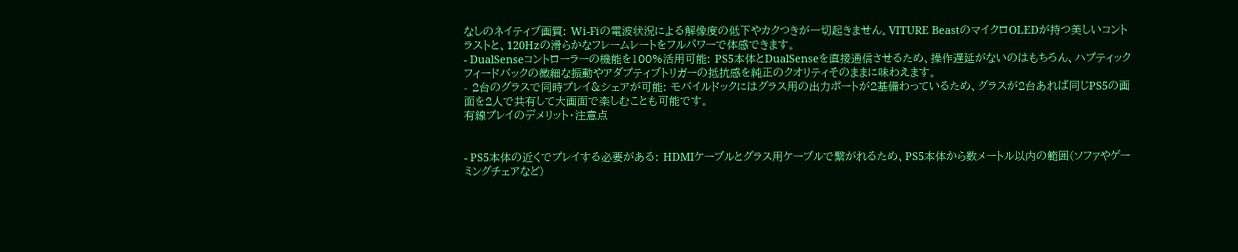なしのネイティブ画質: Wi-Fiの電波状況による解像度の低下やカクつきが一切起きません。VITURE BeastのマイクロOLEDが持つ美しいコントラストと、120Hzの滑らかなフレームレートをフルパワーで体感できます。
- DualSenseコントローラーの機能を100%活用可能: PS5本体とDualSenseを直接通信させるため、操作遅延がないのはもちろん、ハプティックフィードバックの微細な振動やアダプティブトリガーの抵抗感を純正のクオリティそのままに味わえます。
- 2台のグラスで同時プレイ&シェアが可能: モバイルドックにはグラス用の出力ポートが2基備わっているため、グラスが2台あれば同じPS5の画面を2人で共有して大画面で楽しむことも可能です。
有線プレイのデメリット・注意点


- PS5本体の近くでプレイする必要がある: HDMIケーブルとグラス用ケーブルで繋がれるため、PS5本体から数メートル以内の範囲(ソファやゲーミングチェアなど)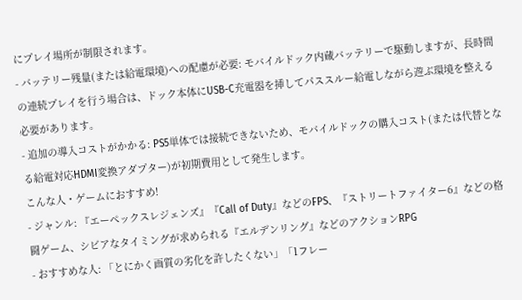にプレイ場所が制限されます。
- バッテリー残量(または給電環境)への配慮が必要: モバイルドック内蔵バッテリーで駆動しますが、長時間の連続プレイを行う場合は、ドック本体にUSB-C充電器を挿してパススルー給電しながら遊ぶ環境を整える必要があります。
- 追加の導入コストがかかる: PS5単体では接続できないため、モバイルドックの購入コスト(または代替となる給電対応HDMI変換アダプター)が初期費用として発生します。
こんな人・ゲームにおすすめ!
- ジャンル: 『エーペックスレジェンズ』『Call of Duty』などのFPS、『ストリートファイター6』などの格闘ゲーム、シビアなタイミングが求められる『エルデンリング』などのアクションRPG
- おすすめな人: 「とにかく画質の劣化を許したくない」「1フレー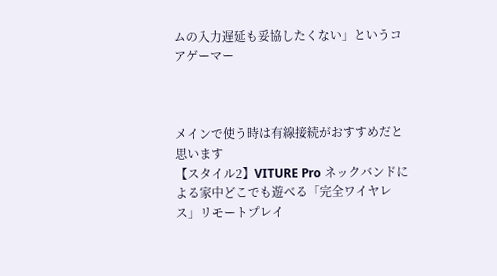ムの入力遅延も妥協したくない」というコアゲーマー



メインで使う時は有線接続がおすすめだと思います
【スタイル2】VITURE Pro ネックバンドによる家中どこでも遊べる「完全ワイヤレス」リモートプレイ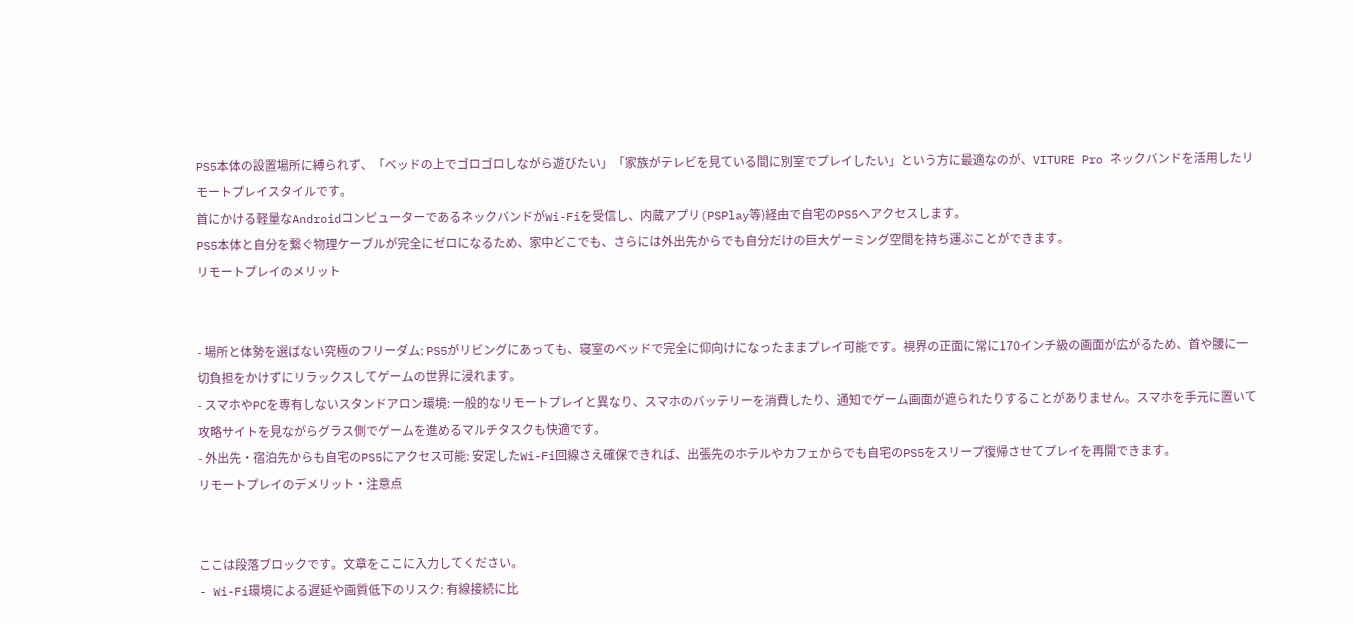PS5本体の設置場所に縛られず、「ベッドの上でゴロゴロしながら遊びたい」「家族がテレビを見ている間に別室でプレイしたい」という方に最適なのが、VITURE Pro ネックバンドを活用したリモートプレイスタイルです。
首にかける軽量なAndroidコンピューターであるネックバンドがWi-Fiを受信し、内蔵アプリ(PSPlay等)経由で自宅のPS5へアクセスします。
PS5本体と自分を繋ぐ物理ケーブルが完全にゼロになるため、家中どこでも、さらには外出先からでも自分だけの巨大ゲーミング空間を持ち運ぶことができます。
リモートプレイのメリット


- 場所と体勢を選ばない究極のフリーダム: PS5がリビングにあっても、寝室のベッドで完全に仰向けになったままプレイ可能です。視界の正面に常に170インチ級の画面が広がるため、首や腰に一切負担をかけずにリラックスしてゲームの世界に浸れます。
- スマホやPCを専有しないスタンドアロン環境: 一般的なリモートプレイと異なり、スマホのバッテリーを消費したり、通知でゲーム画面が遮られたりすることがありません。スマホを手元に置いて攻略サイトを見ながらグラス側でゲームを進めるマルチタスクも快適です。
- 外出先・宿泊先からも自宅のPS5にアクセス可能: 安定したWi-Fi回線さえ確保できれば、出張先のホテルやカフェからでも自宅のPS5をスリープ復帰させてプレイを再開できます。
リモートプレイのデメリット・注意点


ここは段落ブロックです。文章をここに入力してください。
- Wi-Fi環境による遅延や画質低下のリスク: 有線接続に比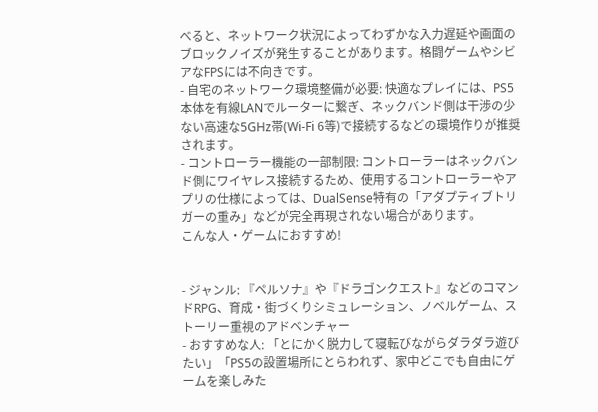べると、ネットワーク状況によってわずかな入力遅延や画面のブロックノイズが発生することがあります。格闘ゲームやシビアなFPSには不向きです。
- 自宅のネットワーク環境整備が必要: 快適なプレイには、PS5本体を有線LANでルーターに繋ぎ、ネックバンド側は干渉の少ない高速な5GHz帯(Wi-Fi 6等)で接続するなどの環境作りが推奨されます。
- コントローラー機能の一部制限: コントローラーはネックバンド側にワイヤレス接続するため、使用するコントローラーやアプリの仕様によっては、DualSense特有の「アダプティブトリガーの重み」などが完全再現されない場合があります。
こんな人・ゲームにおすすめ!


- ジャンル: 『ペルソナ』や『ドラゴンクエスト』などのコマンドRPG、育成・街づくりシミュレーション、ノベルゲーム、ストーリー重視のアドベンチャー
- おすすめな人: 「とにかく脱力して寝転びながらダラダラ遊びたい」「PS5の設置場所にとらわれず、家中どこでも自由にゲームを楽しみた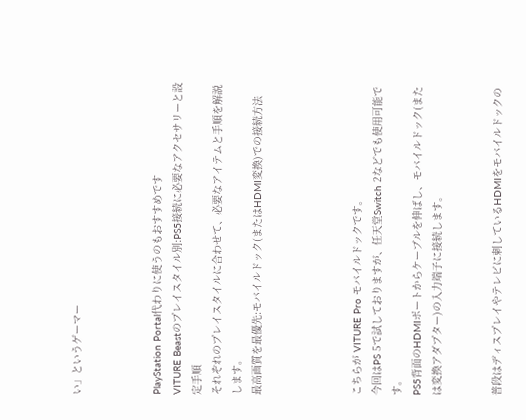い」というゲーマー



PlayStation Portal代わりに使うのもおすすめです
VITURE Beastのプレイスタイル別:PS5接続に必要なアクセサリーと設定手順
それぞれのプレイスタイルに合わせて、必要なアイテムと手順を解説します。
最高画質を最優先:モバイルドック(またはHDMI変換)での接続方法




こちらが VITURE Pro モバイルドックです。
今回はPS 5で試しておりますが、任天堂Switch 2などでも使用可能です。
PS5背面のHDMIポートからケーブルを伸ばし、モバイルドック(または変換アダプター)の入力端子に接続します。


普段はディスプレイやテレビに刺しているHDMIをモバイルドックの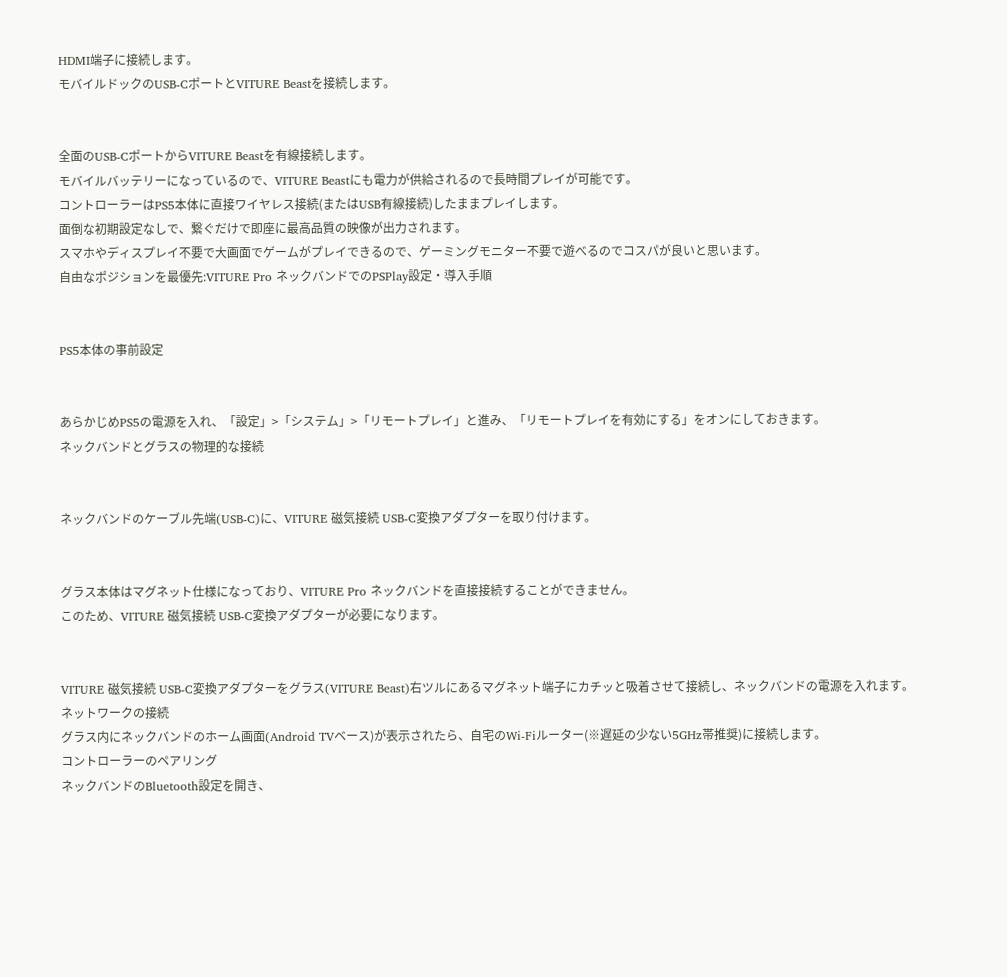HDMI端子に接続します。
モバイルドックのUSB-CポートとVITURE Beastを接続します。


全面のUSB-CポートからVITURE Beastを有線接続します。
モバイルバッテリーになっているので、VITURE Beastにも電力が供給されるので長時間プレイが可能です。
コントローラーはPS5本体に直接ワイヤレス接続(またはUSB有線接続)したままプレイします。
面倒な初期設定なしで、繋ぐだけで即座に最高品質の映像が出力されます。
スマホやディスプレイ不要で大画面でゲームがプレイできるので、ゲーミングモニター不要で遊べるのでコスパが良いと思います。
自由なポジションを最優先:VITURE Pro ネックバンドでのPSPlay設定・導入手順


PS5本体の事前設定


あらかじめPS5の電源を入れ、「設定」>「システム」>「リモートプレイ」と進み、「リモートプレイを有効にする」をオンにしておきます。
ネックバンドとグラスの物理的な接続


ネックバンドのケーブル先端(USB-C)に、VITURE 磁気接続 USB-C変換アダプターを取り付けます。


グラス本体はマグネット仕様になっており、VITURE Pro ネックバンドを直接接続することができません。
このため、VITURE 磁気接続 USB-C変換アダプターが必要になります。


VITURE 磁気接続 USB-C変換アダプターをグラス(VITURE Beast)右ツルにあるマグネット端子にカチッと吸着させて接続し、ネックバンドの電源を入れます。
ネットワークの接続
グラス内にネックバンドのホーム画面(Android TVベース)が表示されたら、自宅のWi-Fiルーター(※遅延の少ない5GHz帯推奨)に接続します。
コントローラーのペアリング
ネックバンドのBluetooth設定を開き、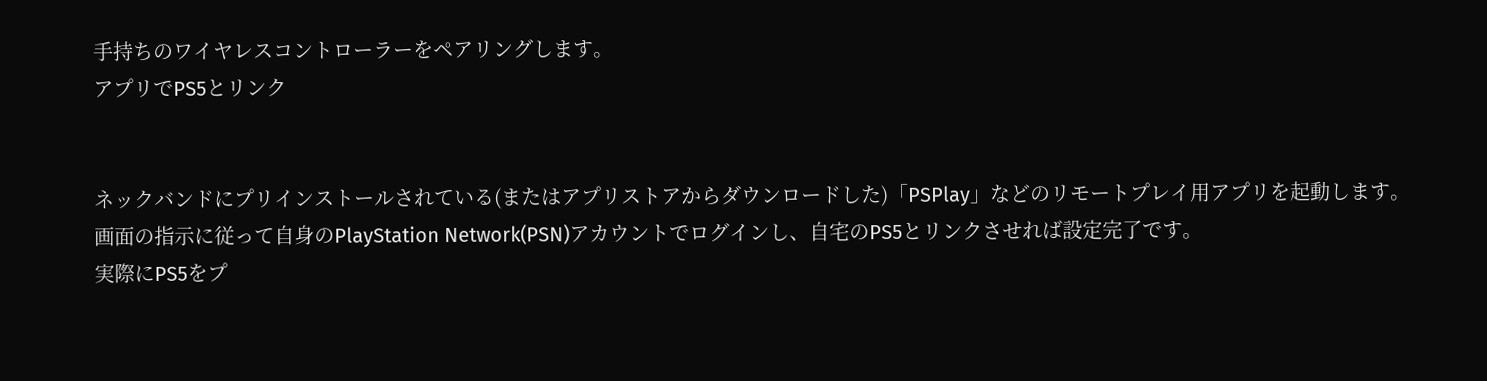手持ちのワイヤレスコントローラーをペアリングします。
アプリでPS5とリンク


ネックバンドにプリインストールされている(またはアプリストアからダウンロードした)「PSPlay」などのリモートプレイ用アプリを起動します。
画面の指示に従って自身のPlayStation Network(PSN)アカウントでログインし、自宅のPS5とリンクさせれば設定完了です。
実際にPS5をプ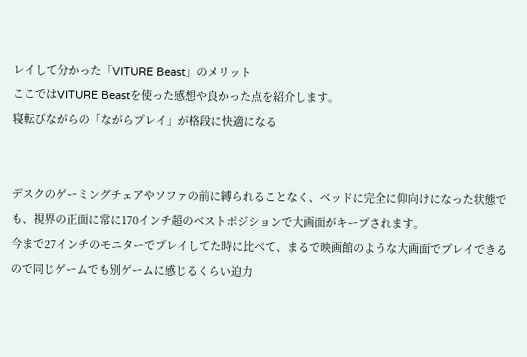レイして分かった「VITURE Beast」のメリット
ここではVITURE Beastを使った感想や良かった点を紹介します。
寝転びながらの「ながらプレイ」が格段に快適になる


デスクのゲーミングチェアやソファの前に縛られることなく、ベッドに完全に仰向けになった状態でも、視界の正面に常に170インチ超のベストポジションで大画面がキープされます。
今まで27インチのモニターでプレイしてた時に比べて、まるで映画館のような大画面でプレイできるので同じゲームでも別ゲームに感じるくらい迫力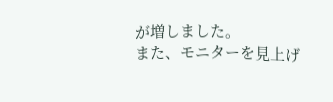が増しました。
また、モニターを見上げ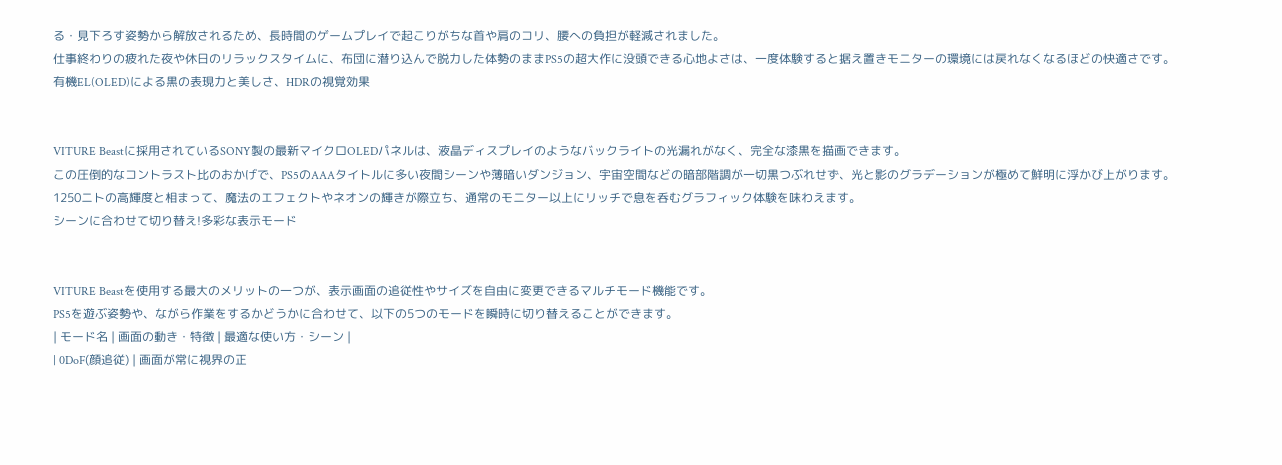る・見下ろす姿勢から解放されるため、長時間のゲームプレイで起こりがちな首や肩のコリ、腰への負担が軽減されました。
仕事終わりの疲れた夜や休日のリラックスタイムに、布団に潜り込んで脱力した体勢のままPS5の超大作に没頭できる心地よさは、一度体験すると据え置きモニターの環境には戻れなくなるほどの快適さです。
有機EL(OLED)による黒の表現力と美しさ、HDRの視覚効果


VITURE Beastに採用されているSONY製の最新マイクロOLEDパネルは、液晶ディスプレイのようなバックライトの光漏れがなく、完全な漆黒を描画できます。
この圧倒的なコントラスト比のおかげで、PS5のAAAタイトルに多い夜間シーンや薄暗いダンジョン、宇宙空間などの暗部階調が一切黒つぶれせず、光と影のグラデーションが極めて鮮明に浮かび上がります。
1250ニトの高輝度と相まって、魔法のエフェクトやネオンの輝きが際立ち、通常のモニター以上にリッチで息を呑むグラフィック体験を味わえます。
シーンに合わせて切り替え!多彩な表示モード


VITURE Beastを使用する最大のメリットの一つが、表示画面の追従性やサイズを自由に変更できるマルチモード機能です。
PS5を遊ぶ姿勢や、ながら作業をするかどうかに合わせて、以下の5つのモードを瞬時に切り替えることができます。
| モード名 | 画面の動き・特徴 | 最適な使い方・シーン |
| 0DoF(顔追従) | 画面が常に視界の正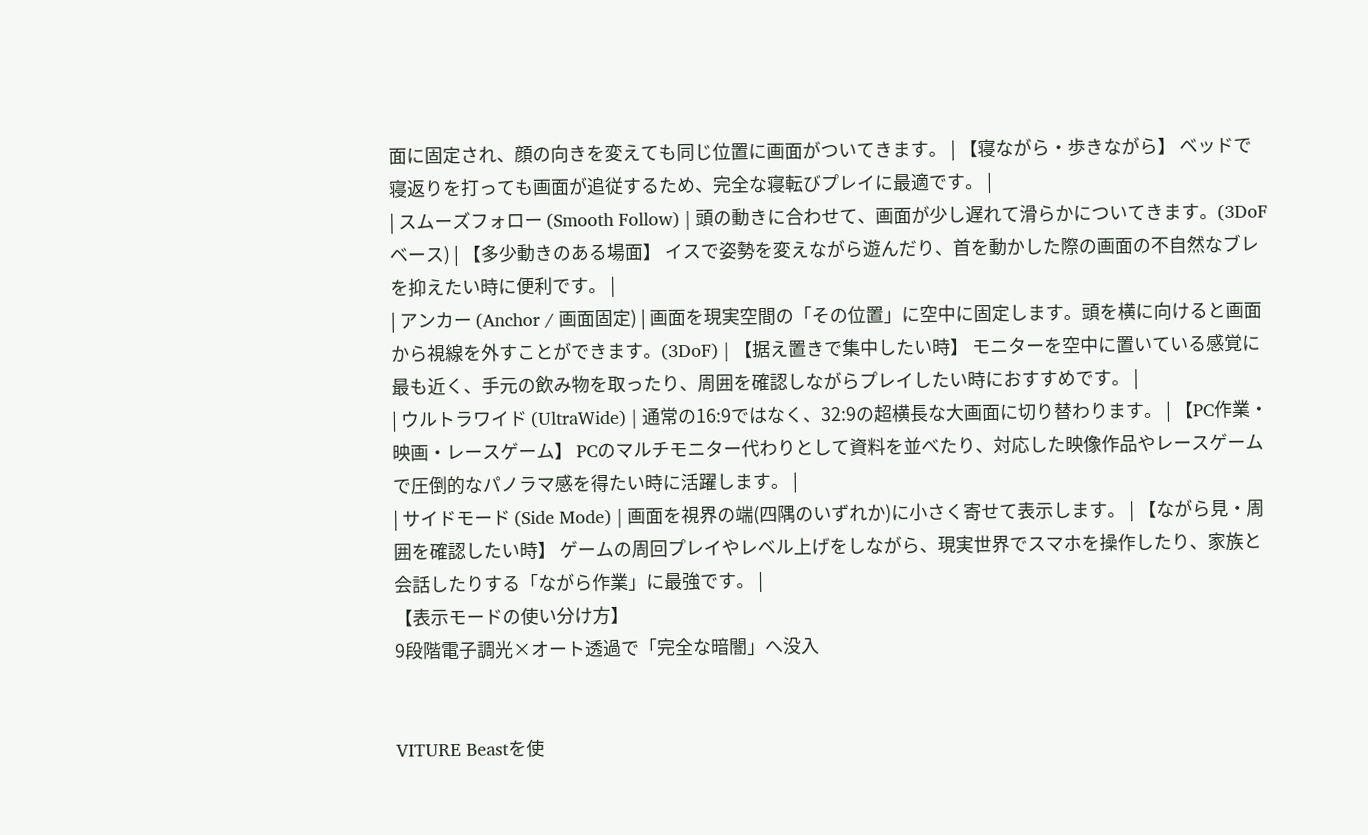面に固定され、顔の向きを変えても同じ位置に画面がついてきます。 | 【寝ながら・歩きながら】 ベッドで寝返りを打っても画面が追従するため、完全な寝転びプレイに最適です。 |
| スムーズフォロー (Smooth Follow) | 頭の動きに合わせて、画面が少し遅れて滑らかについてきます。(3DoFベース) | 【多少動きのある場面】 イスで姿勢を変えながら遊んだり、首を動かした際の画面の不自然なブレを抑えたい時に便利です。 |
| アンカー (Anchor / 画面固定) | 画面を現実空間の「その位置」に空中に固定します。頭を横に向けると画面から視線を外すことができます。(3DoF) | 【据え置きで集中したい時】 モニターを空中に置いている感覚に最も近く、手元の飲み物を取ったり、周囲を確認しながらプレイしたい時におすすめです。 |
| ウルトラワイド (UltraWide) | 通常の16:9ではなく、32:9の超横長な大画面に切り替わります。 | 【PC作業・映画・レースゲーム】 PCのマルチモニター代わりとして資料を並べたり、対応した映像作品やレースゲームで圧倒的なパノラマ感を得たい時に活躍します。 |
| サイドモード (Side Mode) | 画面を視界の端(四隅のいずれか)に小さく寄せて表示します。 | 【ながら見・周囲を確認したい時】 ゲームの周回プレイやレベル上げをしながら、現実世界でスマホを操作したり、家族と会話したりする「ながら作業」に最強です。 |
【表示モードの使い分け方】
9段階電子調光×オート透過で「完全な暗闇」へ没入


VITURE Beastを使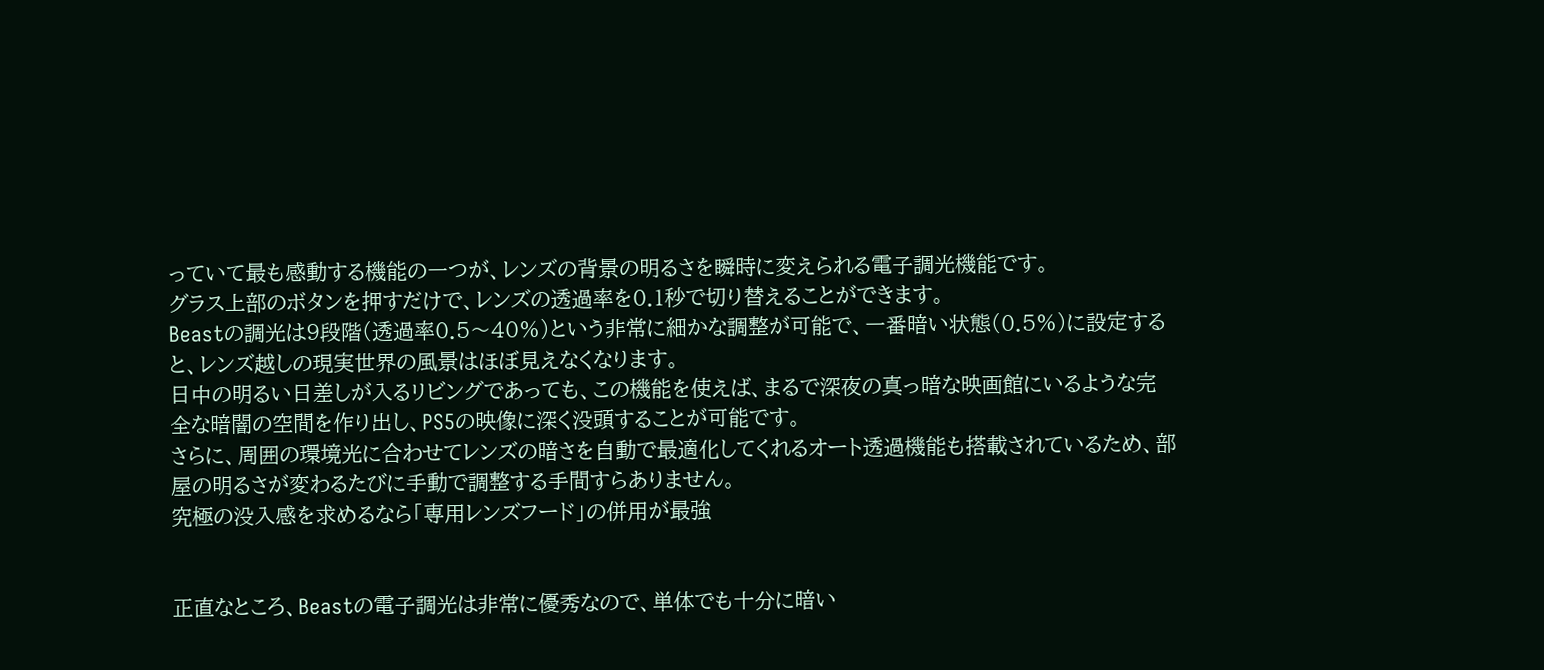っていて最も感動する機能の一つが、レンズの背景の明るさを瞬時に変えられる電子調光機能です。
グラス上部のボタンを押すだけで、レンズの透過率を0.1秒で切り替えることができます。
Beastの調光は9段階(透過率0.5〜40%)という非常に細かな調整が可能で、一番暗い状態(0.5%)に設定すると、レンズ越しの現実世界の風景はほぼ見えなくなります。
日中の明るい日差しが入るリビングであっても、この機能を使えば、まるで深夜の真っ暗な映画館にいるような完全な暗闇の空間を作り出し、PS5の映像に深く没頭することが可能です。
さらに、周囲の環境光に合わせてレンズの暗さを自動で最適化してくれるオート透過機能も搭載されているため、部屋の明るさが変わるたびに手動で調整する手間すらありません。
究極の没入感を求めるなら「専用レンズフード」の併用が最強


正直なところ、Beastの電子調光は非常に優秀なので、単体でも十分に暗い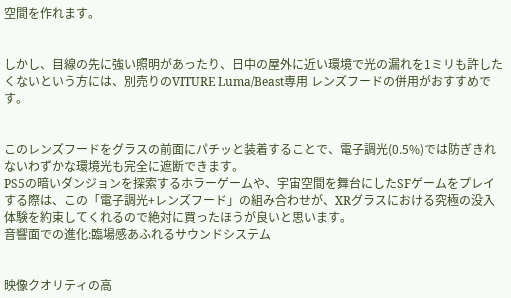空間を作れます。


しかし、目線の先に強い照明があったり、日中の屋外に近い環境で光の漏れを1ミリも許したくないという方には、別売りのVITURE Luma/Beast専用 レンズフードの併用がおすすめです。


このレンズフードをグラスの前面にパチッと装着することで、電子調光(0.5%)では防ぎきれないわずかな環境光も完全に遮断できます。
PS5の暗いダンジョンを探索するホラーゲームや、宇宙空間を舞台にしたSFゲームをプレイする際は、この「電子調光+レンズフード」の組み合わせが、XRグラスにおける究極の没入体験を約束してくれるので絶対に買ったほうが良いと思います。
音響面での進化:臨場感あふれるサウンドシステム


映像クオリティの高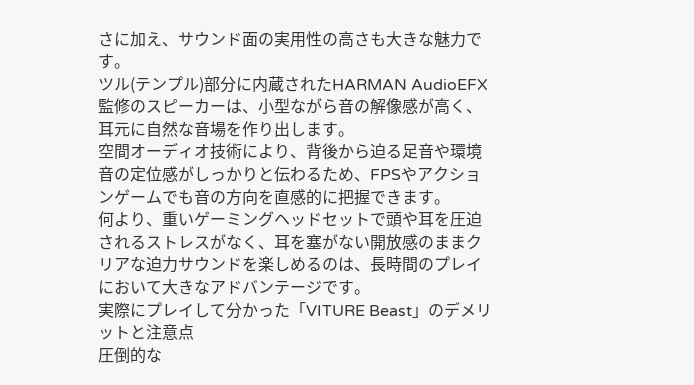さに加え、サウンド面の実用性の高さも大きな魅力です。
ツル(テンプル)部分に内蔵されたHARMAN AudioEFX監修のスピーカーは、小型ながら音の解像感が高く、耳元に自然な音場を作り出します。
空間オーディオ技術により、背後から迫る足音や環境音の定位感がしっかりと伝わるため、FPSやアクションゲームでも音の方向を直感的に把握できます。
何より、重いゲーミングヘッドセットで頭や耳を圧迫されるストレスがなく、耳を塞がない開放感のままクリアな迫力サウンドを楽しめるのは、長時間のプレイにおいて大きなアドバンテージです。
実際にプレイして分かった「VITURE Beast」のデメリットと注意点
圧倒的な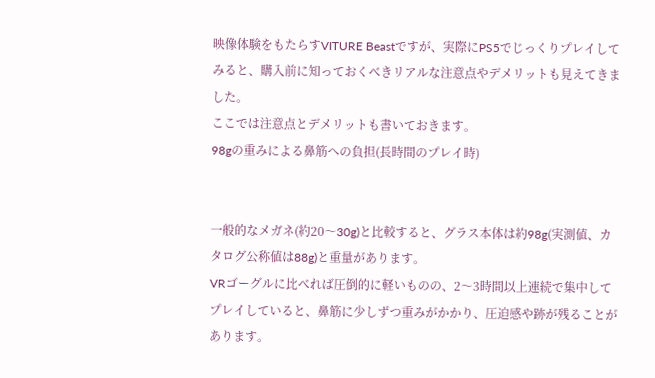映像体験をもたらすVITURE Beastですが、実際にPS5でじっくりプレイしてみると、購入前に知っておくべきリアルな注意点やデメリットも見えてきました。
ここでは注意点とデメリットも書いておきます。
98gの重みによる鼻筋への負担(長時間のプレイ時)


一般的なメガネ(約20〜30g)と比較すると、グラス本体は約98g(実測値、カタログ公称値は88g)と重量があります。
VRゴーグルに比べれば圧倒的に軽いものの、2〜3時間以上連続で集中してプレイしていると、鼻筋に少しずつ重みがかかり、圧迫感や跡が残ることがあります。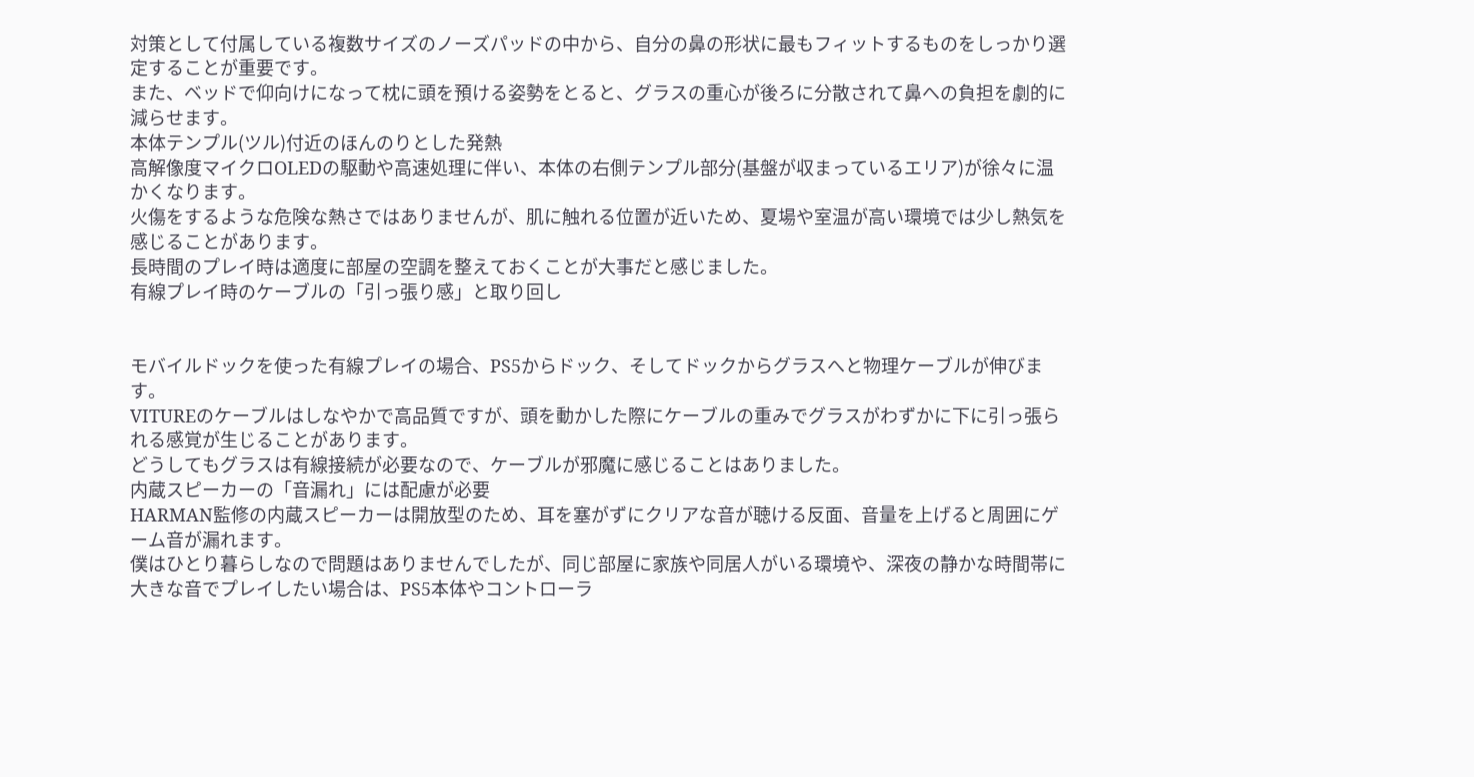対策として付属している複数サイズのノーズパッドの中から、自分の鼻の形状に最もフィットするものをしっかり選定することが重要です。
また、ベッドで仰向けになって枕に頭を預ける姿勢をとると、グラスの重心が後ろに分散されて鼻への負担を劇的に減らせます。
本体テンプル(ツル)付近のほんのりとした発熱
高解像度マイクロOLEDの駆動や高速処理に伴い、本体の右側テンプル部分(基盤が収まっているエリア)が徐々に温かくなります。
火傷をするような危険な熱さではありませんが、肌に触れる位置が近いため、夏場や室温が高い環境では少し熱気を感じることがあります。
長時間のプレイ時は適度に部屋の空調を整えておくことが大事だと感じました。
有線プレイ時のケーブルの「引っ張り感」と取り回し


モバイルドックを使った有線プレイの場合、PS5からドック、そしてドックからグラスへと物理ケーブルが伸びます。
VITUREのケーブルはしなやかで高品質ですが、頭を動かした際にケーブルの重みでグラスがわずかに下に引っ張られる感覚が生じることがあります。
どうしてもグラスは有線接続が必要なので、ケーブルが邪魔に感じることはありました。
内蔵スピーカーの「音漏れ」には配慮が必要
HARMAN監修の内蔵スピーカーは開放型のため、耳を塞がずにクリアな音が聴ける反面、音量を上げると周囲にゲーム音が漏れます。
僕はひとり暮らしなので問題はありませんでしたが、同じ部屋に家族や同居人がいる環境や、深夜の静かな時間帯に大きな音でプレイしたい場合は、PS5本体やコントローラ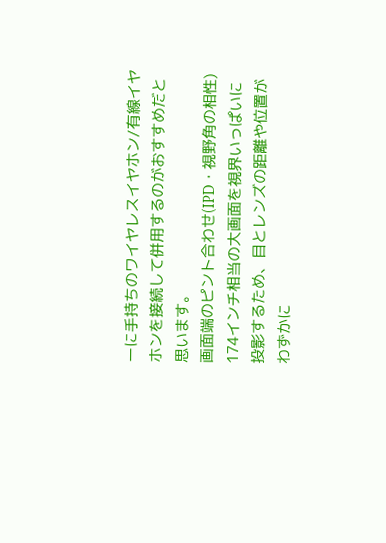ーに手持ちのワイヤレスイヤホン/有線イヤホンを接続して併用するのがおすすめだと思います。
画面端のピント合わせ(IPD・視野角の相性)
174インチ相当の大画面を視界いっぱいに投影するため、目とレンズの距離や位置がわずかに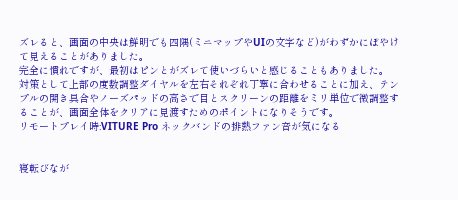ズレると、画面の中央は鮮明でも四隅(ミニマップやUIの文字など)がわずかにぼやけて見えることがありました。
完全に慣れですが、最初はピンとがズレて使いづらいと感じることもありました。
対策として上部の度数調整ダイヤルを左右それぞれ丁寧に合わせることに加え、テンプルの開き具合やノーズパッドの高さで目とスクリーンの距離をミリ単位で微調整することが、画面全体をクリアに見渡すためのポイントになりそうです。
リモートプレイ時:VITURE Pro ネックバンドの排熱ファン音が気になる


寝転びなが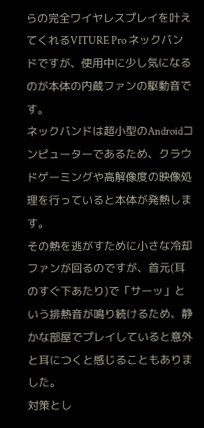らの完全ワイヤレスプレイを叶えてくれるVITURE Pro ネックバンドですが、使用中に少し気になるのが本体の内蔵ファンの駆動音です。
ネックバンドは超小型のAndroidコンピューターであるため、クラウドゲーミングや高解像度の映像処理を行っていると本体が発熱します。
その熱を逃がすために小さな冷却ファンが回るのですが、首元(耳のすぐ下あたり)で「サーッ」という排熱音が鳴り続けるため、静かな部屋でプレイしていると意外と耳につくと感じることもありました。
対策とし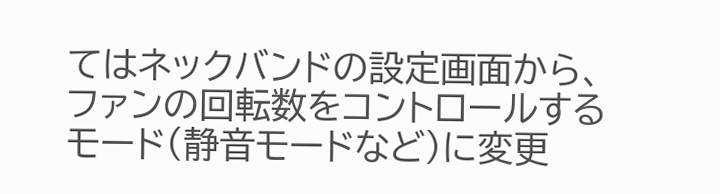てはネックバンドの設定画面から、ファンの回転数をコントロールするモード(静音モードなど)に変更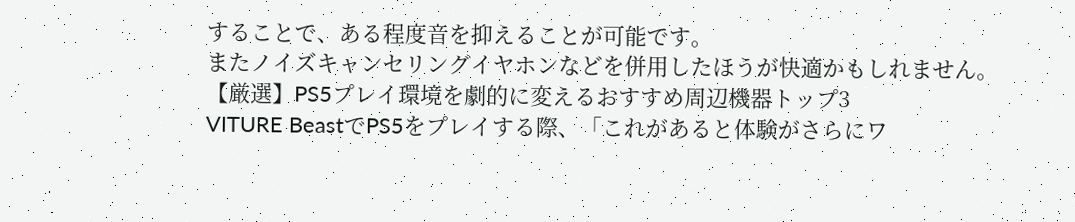することで、ある程度音を抑えることが可能です。
またノイズキャンセリングイヤホンなどを併用したほうが快適かもしれません。
【厳選】PS5プレイ環境を劇的に変えるおすすめ周辺機器トップ3
VITURE BeastでPS5をプレイする際、「これがあると体験がさらにワ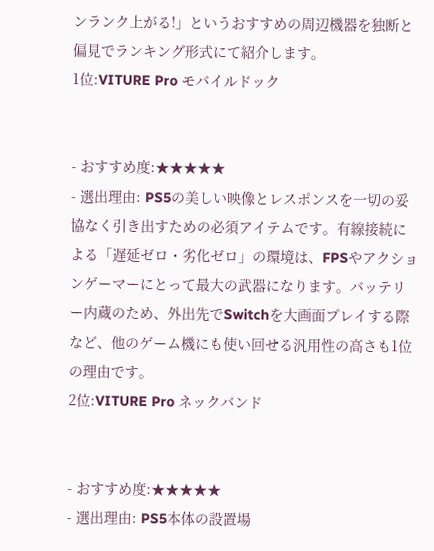ンランク上がる!」というおすすめの周辺機器を独断と偏見でランキング形式にて紹介します。
1位:VITURE Pro モバイルドック


- おすすめ度:★★★★★
- 選出理由: PS5の美しい映像とレスポンスを一切の妥協なく引き出すための必須アイテムです。有線接続による「遅延ゼロ・劣化ゼロ」の環境は、FPSやアクションゲーマーにとって最大の武器になります。バッテリー内蔵のため、外出先でSwitchを大画面プレイする際など、他のゲーム機にも使い回せる汎用性の高さも1位の理由です。
2位:VITURE Pro ネックバンド


- おすすめ度:★★★★★
- 選出理由: PS5本体の設置場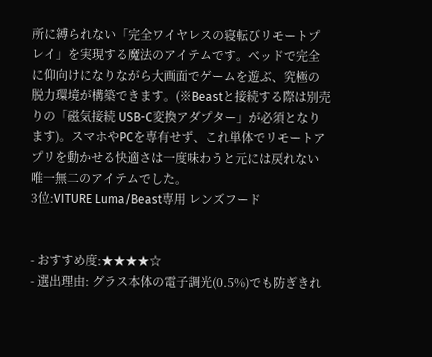所に縛られない「完全ワイヤレスの寝転びリモートプレイ」を実現する魔法のアイテムです。ベッドで完全に仰向けになりながら大画面でゲームを遊ぶ、究極の脱力環境が構築できます。(※Beastと接続する際は別売りの「磁気接続 USB-C変換アダプター」が必須となります)。スマホやPCを専有せず、これ単体でリモートアプリを動かせる快適さは一度味わうと元には戻れない唯一無二のアイテムでした。
3位:VITURE Luma/Beast専用 レンズフード


- おすすめ度:★★★★☆
- 選出理由: グラス本体の電子調光(0.5%)でも防ぎきれ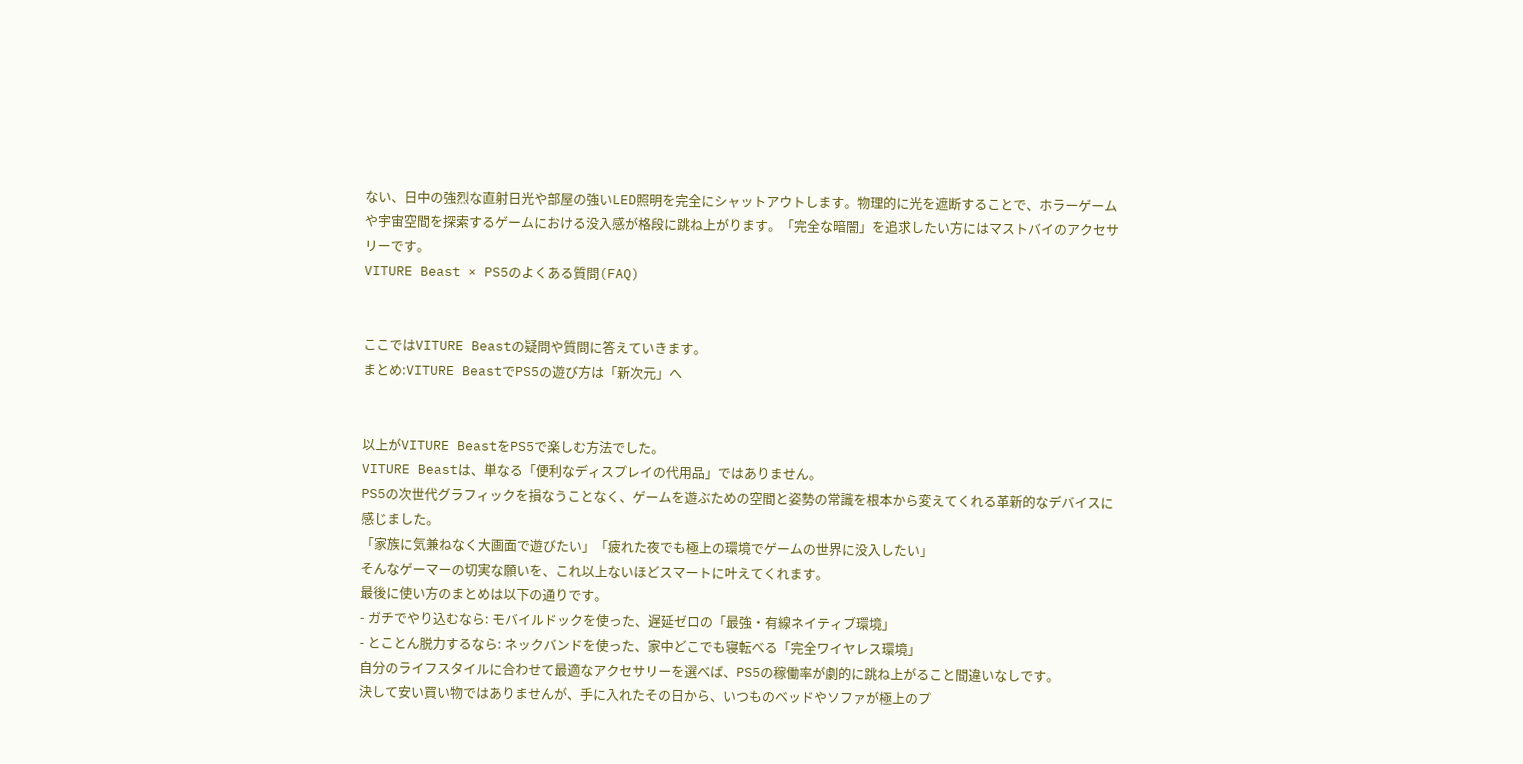ない、日中の強烈な直射日光や部屋の強いLED照明を完全にシャットアウトします。物理的に光を遮断することで、ホラーゲームや宇宙空間を探索するゲームにおける没入感が格段に跳ね上がります。「完全な暗闇」を追求したい方にはマストバイのアクセサリーです。
VITURE Beast × PS5のよくある質問(FAQ)


ここではVITURE Beastの疑問や質問に答えていきます。
まとめ:VITURE BeastでPS5の遊び方は「新次元」へ


以上がVITURE BeastをPS5で楽しむ方法でした。
VITURE Beastは、単なる「便利なディスプレイの代用品」ではありません。
PS5の次世代グラフィックを損なうことなく、ゲームを遊ぶための空間と姿勢の常識を根本から変えてくれる革新的なデバイスに感じました。
「家族に気兼ねなく大画面で遊びたい」「疲れた夜でも極上の環境でゲームの世界に没入したい」
そんなゲーマーの切実な願いを、これ以上ないほどスマートに叶えてくれます。
最後に使い方のまとめは以下の通りです。
- ガチでやり込むなら: モバイルドックを使った、遅延ゼロの「最強・有線ネイティブ環境」
- とことん脱力するなら: ネックバンドを使った、家中どこでも寝転べる「完全ワイヤレス環境」
自分のライフスタイルに合わせて最適なアクセサリーを選べば、PS5の稼働率が劇的に跳ね上がること間違いなしです。
決して安い買い物ではありませんが、手に入れたその日から、いつものベッドやソファが極上のプ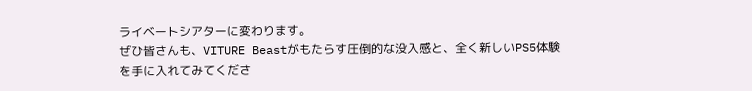ライベートシアターに変わります。
ぜひ皆さんも、VITURE Beastがもたらす圧倒的な没入感と、全く新しいPS5体験を手に入れてみてくださ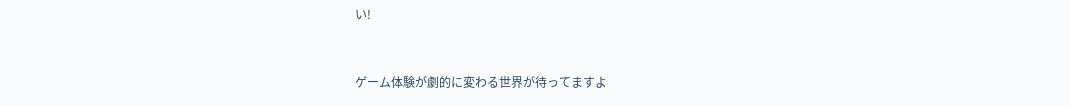い!



ゲーム体験が劇的に変わる世界が待ってますよ